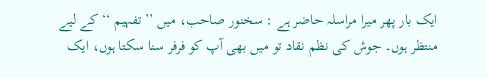ایک بار پھر میرا مراسلہ حاضر ہے : سخنور صاحب، میں ’’ تفہیم ‘‘ کے لیے منتظر ہوں۔ جوش کی نظم نقاد تو میں بھی آپ کو فرفر سنا سکتا ہوں، ایک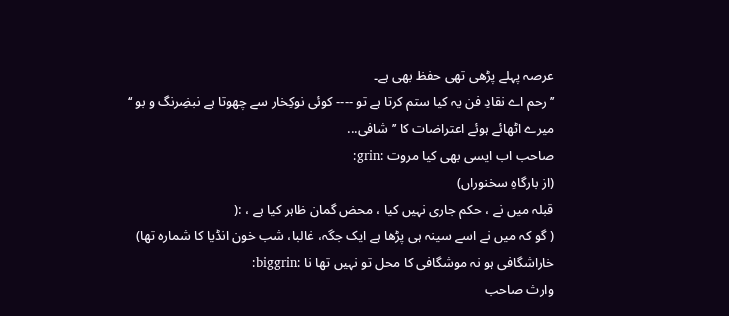عرصہ پہلے پڑھی تھی حفظ بھی ہے۔
’’ رحم اے نقادِ فن یہ کیا ستم کرتا ہے تو ---- کوئی نوکِخار سے چھوتا ہے نبضِرنگ و بو ‘‘
میرے اٹھائے ہوئے اعتراضات کا ’’شافی...
صاحب اب ایسی بھی کیا مروت :grin:
(از بارگاہِ سخنوراں)
قبلہ میں نے ، حکم جاری نہیں کیا ، محض گمان ظاہر کیا ہے ، :(
( گو کہ میں نے اسے سینہ ہی پڑھا ہے ایک جگہ، غالبا، شب خون انڈیا کا شمارہ تھا)
خاراشگافی ہو نہ موشگافی کا محل تو نہیں تھا نا :biggrin:
وارث صاحب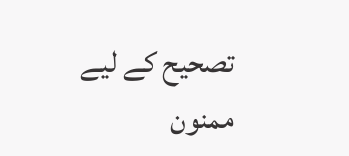تصحیح کے لیے ممنون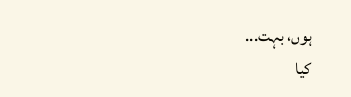ہوں، بہت...
کیا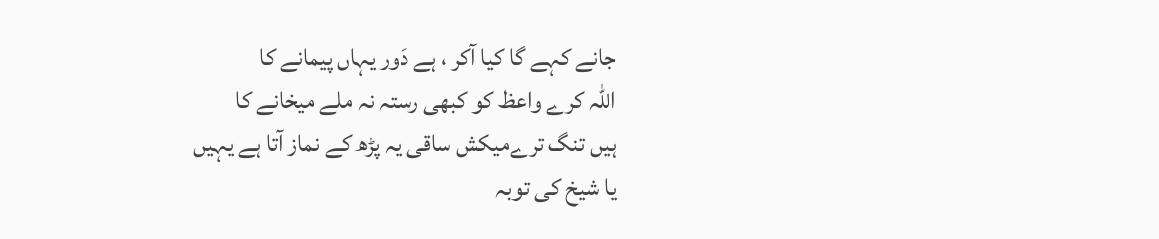جانے کہے گا کیا آکر ، ہے دَور یہاں پیمانے کا
اللہ کرے واعظ کو کبھی رستہ نہ ملے میخانے کا
ہیں تنگ ترےمیکش ساقی یہ پڑھ کے نماز آتا ہے یہیں
یا شیخ کی توبہ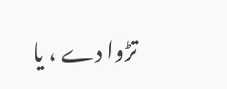تڑوا دے ، یا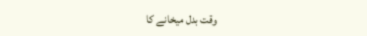وقت بدل میخانے کا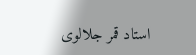استاد قمر جلالوی